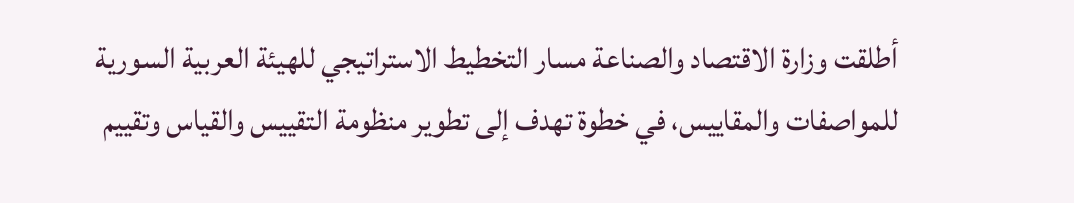أطلقت وزارة الاقتصاد والصناعة مسار التخطيط الاستراتيجي للهيئة العربية السورية للمواصفات والمقاييس، في خطوة تهدف إلى تطوير منظومة التقييس والقياس وتقييم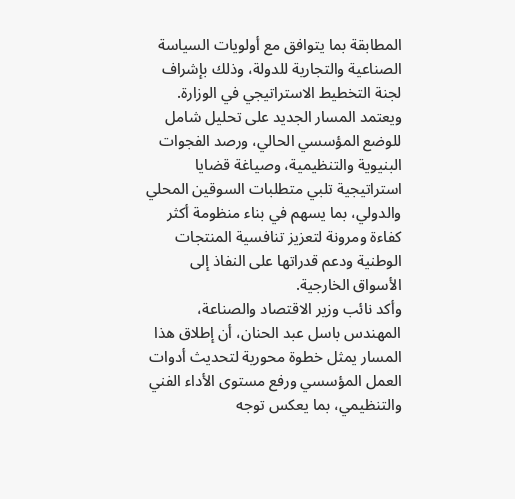المطابقة بما يتوافق مع أولويات السياسة الصناعية والتجارية للدولة، وذلك بإشراف لجنة التخطيط الاستراتيجي في الوزارة.
ويعتمد المسار الجديد على تحليل شامل للوضع المؤسسي الحالي، ورصد الفجوات البنيوية والتنظيمية، وصياغة قضايا استراتيجية تلبي متطلبات السوقين المحلي والدولي، بما يسهم في بناء منظومة أكثر كفاءة ومرونة لتعزيز تنافسية المنتجات الوطنية ودعم قدراتها على النفاذ إلى الأسواق الخارجية.
وأكد نائب وزير الاقتصاد والصناعة، المهندس باسل عبد الحنان، أن إطلاق هذا المسار يمثل خطوة محورية لتحديث أدوات العمل المؤسسي ورفع مستوى الأداء الفني والتنظيمي، بما يعكس توجه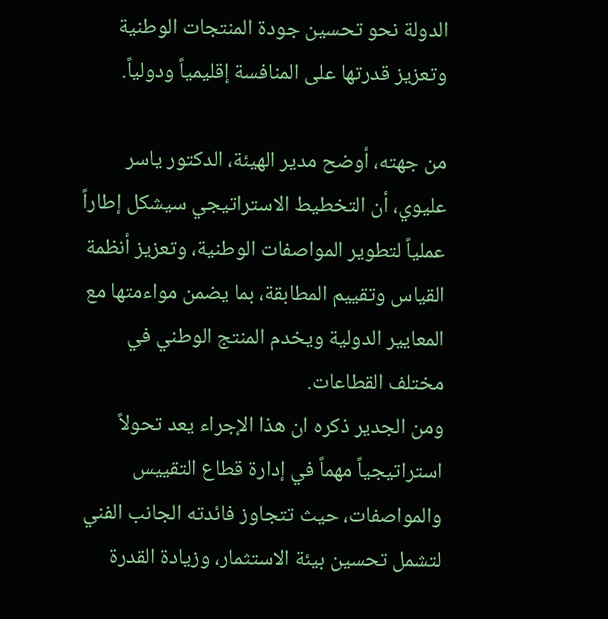الدولة نحو تحسين جودة المنتجات الوطنية وتعزيز قدرتها على المنافسة إقليمياً ودولياً.

من جهته، أوضح مدير الهيئة، الدكتور ياسر عليوي، أن التخطيط الاستراتيجي سيشكل إطاراً عملياً لتطوير المواصفات الوطنية، وتعزيز أنظمة القياس وتقييم المطابقة، بما يضمن مواءمتها مع المعايير الدولية ويخدم المنتج الوطني في مختلف القطاعات.
ومن الجدير ذكره ان هذا الإجراء يعد تحولاً استراتيجياً مهماً في إدارة قطاع التقييس والمواصفات، حيث تتجاوز فائدته الجانب الفني لتشمل تحسين بيئة الاستثمار، وزيادة القدرة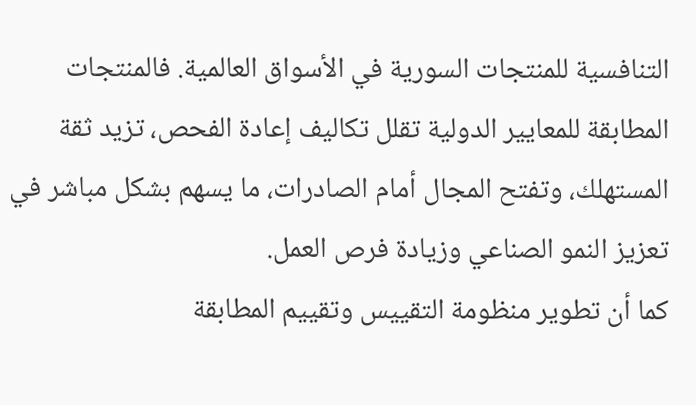التنافسية للمنتجات السورية في الأسواق العالمية. فالمنتجات المطابقة للمعايير الدولية تقلل تكاليف إعادة الفحص، تزيد ثقة المستهلك، وتفتح المجال أمام الصادرات، ما يسهم بشكل مباشر في تعزيز النمو الصناعي وزيادة فرص العمل.
كما أن تطوير منظومة التقييس وتقييم المطابقة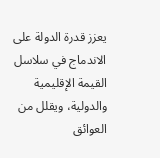يعزز قدرة الدولة على الاندماج في سلاسل القيمة الإقليمية والدولية، ويقلل من العوائق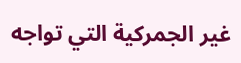غير الجمركية التي تواجه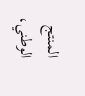المنتج الوطني،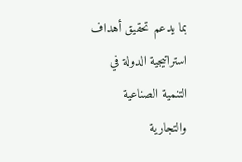بما يدعم تحقيق أهداف استراتيجية الدولة في التنمية الصناعية والتجارية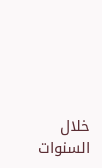خلال السنوات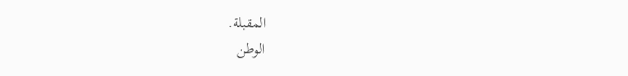المقبلة.
الوطن